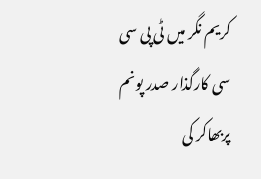کریم نگر میں ٹی پی سی سی کارگذار صدر پونم پربھاکر کی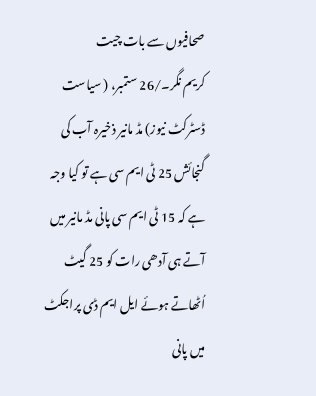صحافیوں سے بات چیت
کریم نگر۔/26 ستمبر، ( سیاست ڈسٹرکٹ نیوز) مڈ مانیر ذخیرہ آب کی گنجائش 25 ٹی ایم سی ہے تو کیا وجہ ہے کہ 15 ٹی ایم سی پانی مڈ مانیر میں آتے ہی آدھی رات کو 25 گیٹ اُٹھاتے ہوئے ایل ایم ڈی پراجکٹ میں پانی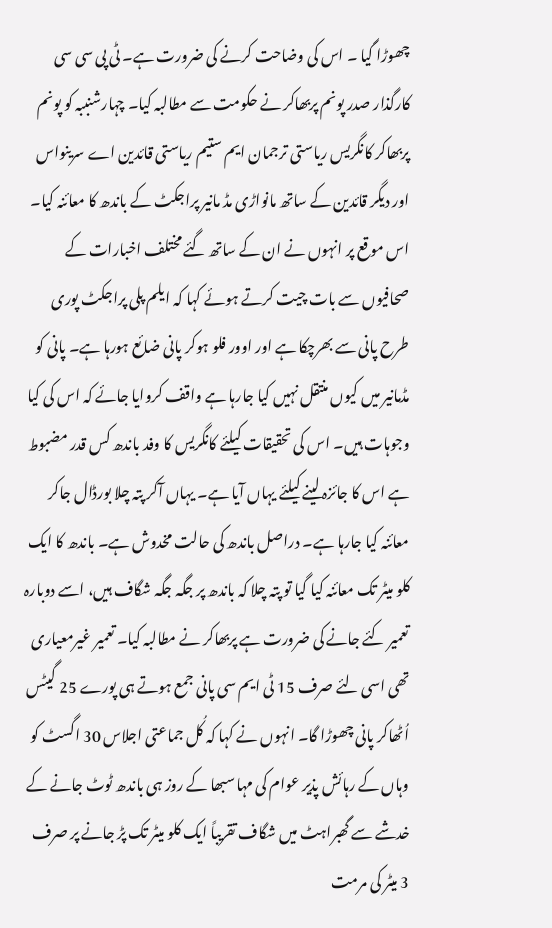چھوڑا گیا ۔ اس کی وضاحت کرنے کی ضرورت ہے۔ ٹی پی سی سی کارگذار صدر پونم پربھاکر نے حکومت سے مطالبہ کیا۔ چہارشنببہ کو پونم پربھاکر کانگریس ریاستی ترجمان ایم ستیم ریاستی قائدین اے سرینواس اور دیگر قائدین کے ساتھ مانواڑی مڈ مانیر پراجکٹ کے باندھ کا معائنہ کیا۔ اس موقع پر انہوں نے ان کے ساتھ گئے مختلف اخبارات کے صحافیوں سے بات چیت کرتے ہوئے کہا کہ ایلم پلی پراجکٹ پوری طرح پانی سے بھرچکا ہے اور اوور فلو ہوکر پانی ضائع ہورہا ہے۔ پانی کو مڈمانیر میں کیوں منتقل نہیں کیا جارہا ہے واقف کروایا جائے کہ اس کی کیا وجوہات ہیں۔ اس کی تحقیقات کیلئے کانگریس کا وفد باندھ کس قدر مضبوط ہے اس کا جائزہ لینے کیلئے یہاں آیا ہے۔ یہاں آکر پتہ چلا بورڈال جاکر معائنہ کیا جارہا ہے۔ دراصل باندھ کی حالت مخدوش ہے۔ باندھ کا ایک کلو میٹر تک معائنہ کیا گیا تو پتہ چلا کہ باندھ پر جگہ جگہ شگاف ہیں، اسے دوبارہ تعمیر کئے جانے کی ضرورت ہے پربھاکر نے مطالبہ کیا۔ تعمیر غیرمعیاری تھی اسی لئے صرف 15 ٹی ایم سی پانی جمع ہوتے ہی پورے 25 گیٹس اُٹھاکر پانی چھوڑا گا۔ انہوں نے کہا کہ کُل جماعتی اجلاس 30 اگسٹ کو وہاں کے رہائش پذیر عوام کی مہا سبھا کے روز ہی باندھ ٹوٹ جانے کے خدشے سے گھبراہٹ میں شگاف تقریباً ایک کلو میٹر تک پڑ جانے پر صرف 3 میٹر کی مرمت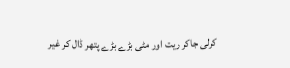کرلی جاکر ریت اور مٹی بڑے بڑے پتھر ڈال کر غیر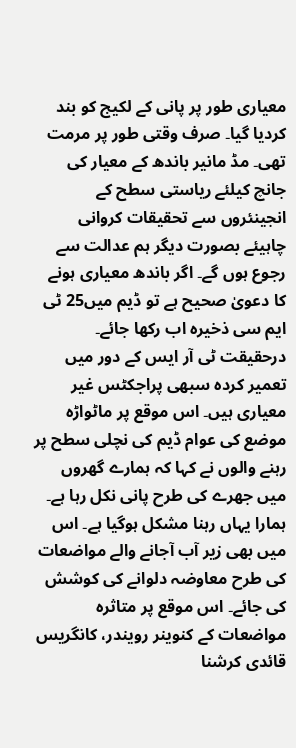معیاری طور پر پانی کے لکیج کو بند کردیا گیا۔ صرف وقتی طور پر مرمت تھی۔ مڈ مانیر باندھ کے معیار کی جانچ کیلئے ریاستی سطح کے انجینئروں سے تحقیقات کروانی چاہیئے بصورت دیگر ہم عدالت سے رجوع ہوں گے۔ اگر باندھ معیاری ہونے کا دعویٰ صحیح ہے تو ڈیم میں25 ٹی ایم سی ذخیرہ اب رکھا جائے۔ درحقیقت ٹی آر ایس کے دور میں تعمیر کردہ سبھی پراجکٹس غیر معیاری ہیں۔ اس موقع پر ماٹواڑہ موضع کی عوام ڈیم کی نچلی سطح پر رہنے والوں نے کہا کہ ہمارے گھروں میں جھرے کی طرح پانی نکل رہا ہے۔ ہمارا یہاں رہنا مشکل ہوگیا ہے۔ اس میں بھی زیر آب آجانے والے مواضعات کی طرح معاوضہ دلوانے کی کوشش کی جائے۔ اس موقع پر متاثرہ مواضعات کے کنوینر رویندر، کانگریس قائدی کرشنا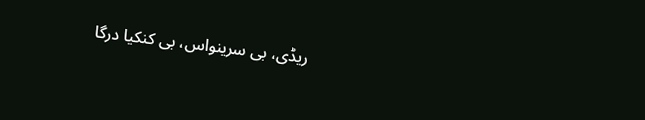ریڈی، بی سرینواس، بی کنکیا درگا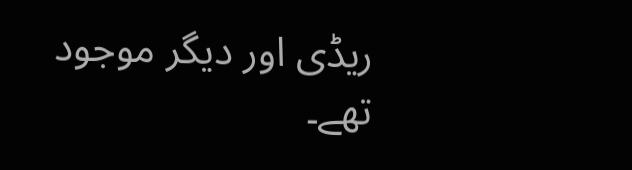ریڈی اور دیگر موجود تھے۔